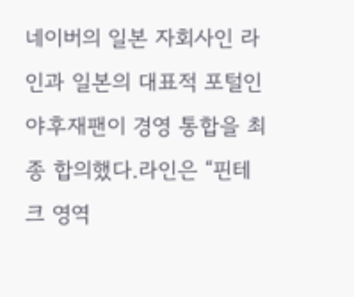네이버의 일본 자회사인 라인과 일본의 대표적 포털인 야후재팬이 경영 통합을 최종 합의했다.라인은 “핀테크 영역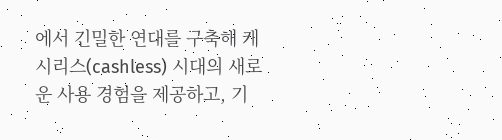에서 긴밀한 연대를 구축해 캐시리스(cashless) 시대의 새로운 사용 경험을 제공하고, 기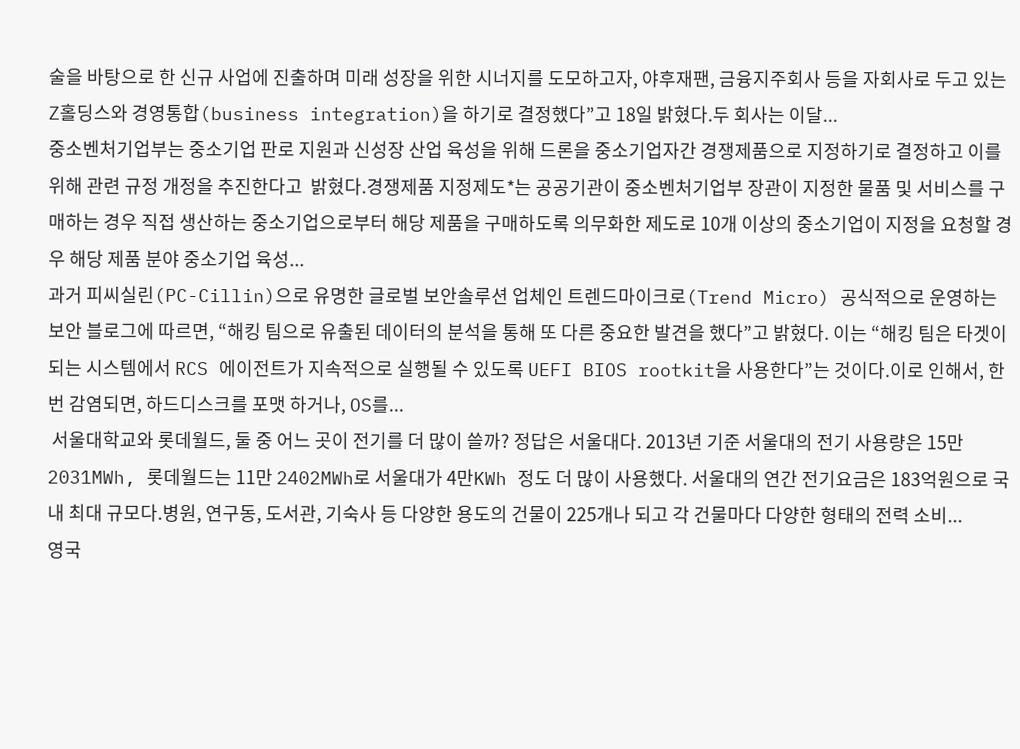술을 바탕으로 한 신규 사업에 진출하며 미래 성장을 위한 시너지를 도모하고자, 야후재팬, 금융지주회사 등을 자회사로 두고 있는 Z홀딩스와 경영통합(business integration)을 하기로 결정했다”고 18일 밝혔다.두 회사는 이달...
중소벤처기업부는 중소기업 판로 지원과 신성장 산업 육성을 위해 드론을 중소기업자간 경쟁제품으로 지정하기로 결정하고 이를 위해 관련 규정 개정을 추진한다고  밝혔다.경쟁제품 지정제도*는 공공기관이 중소벤처기업부 장관이 지정한 물품 및 서비스를 구매하는 경우 직접 생산하는 중소기업으로부터 해당 제품을 구매하도록 의무화한 제도로 10개 이상의 중소기업이 지정을 요청할 경우 해당 제품 분야 중소기업 육성...
과거 피씨실린(PC-Cillin)으로 유명한 글로벌 보안솔루션 업체인 트렌드마이크로(Trend Micro) 공식적으로 운영하는 보안 블로그에 따르면, “해킹 팀으로 유출된 데이터의 분석을 통해 또 다른 중요한 발견을 했다”고 밝혔다. 이는 “해킹 팀은 타겟이 되는 시스템에서 RCS 에이전트가 지속적으로 실행될 수 있도록 UEFI BIOS rootkit을 사용한다”는 것이다.이로 인해서, 한 번 감염되면, 하드디스크를 포맷 하거나, OS를...
 서울대학교와 롯데월드, 둘 중 어느 곳이 전기를 더 많이 쓸까? 정답은 서울대다. 2013년 기준 서울대의 전기 사용량은 15만 2031MWh, 롯데월드는 11만 2402MWh로 서울대가 4만KWh 정도 더 많이 사용했다. 서울대의 연간 전기요금은 183억원으로 국내 최대 규모다.병원, 연구동, 도서관, 기숙사 등 다양한 용도의 건물이 225개나 되고 각 건물마다 다양한 형태의 전력 소비...
영국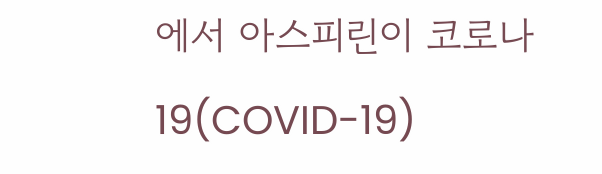에서 아스피린이 코로나19(COVID-19)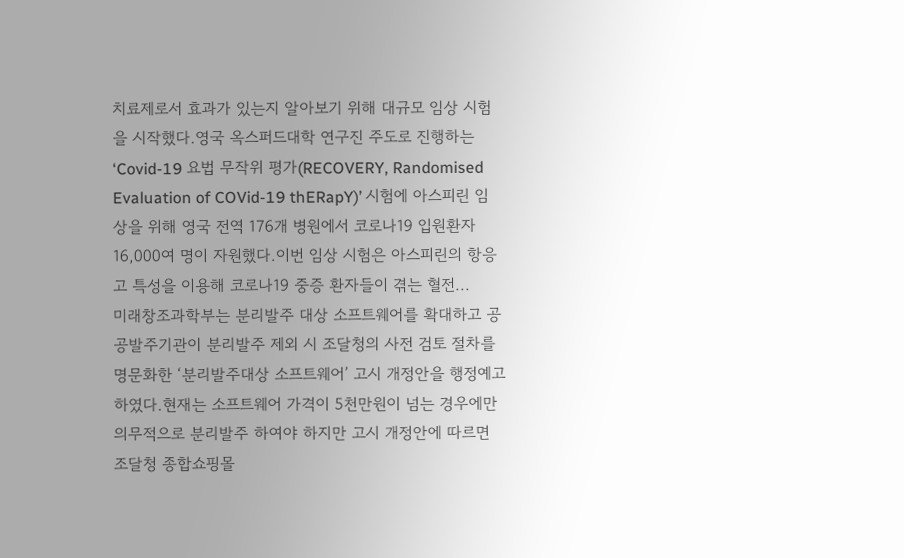치료제로서 효과가 있는지 알아보기 위해 대규모 임상 시험을 시작했다.영국 옥스퍼드대학 연구진 주도로 진행하는 ‘Covid-19 요법 무작위 평가(RECOVERY, Randomised Evaluation of COVid-19 thERapY)’ 시험에 아스피린 임상을 위해 영국 전역 176개 병원에서 코로나19 입원환자 16,000여 명이 자원했다.이번 임상 시험은 아스피린의 항응고 특성을 이용해 코로나19 중증 환자들이 겪는 혈전...
미래창조과학부는 분리발주 대상 소프트웨어를 확대하고 공공발주기관이 분리발주 제외 시 조달청의 사전 검토 절차를 명문화한 ‘분리발주대상 소프트웨어’ 고시 개정안을 행정예고 하였다.현재는 소프트웨어 가격이 5천만원이 넘는 경우에만 의무적으로 분리발주 하여야 하지만 고시 개정안에 따르면 조달청 종합쇼핑몰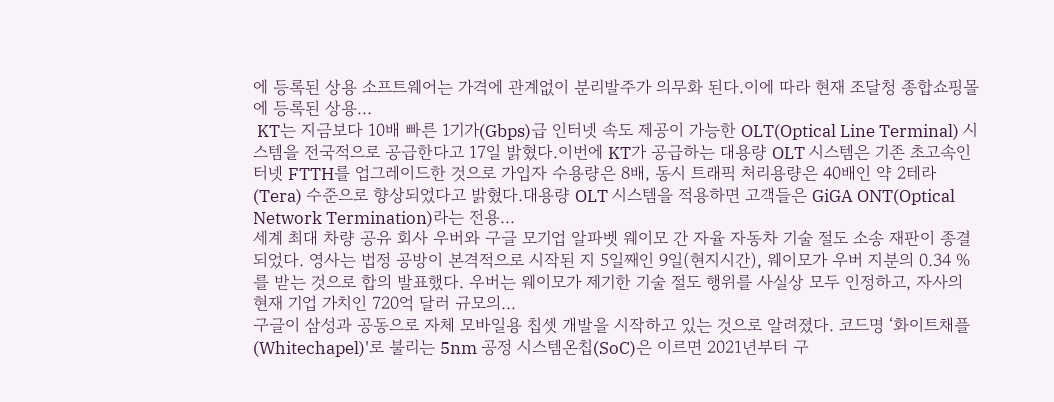에 등록된 상용 소프트웨어는 가격에 관계없이 분리발주가 의무화 된다.이에 따라 현재 조달청 종합쇼핑몰에 등록된 상용...
 KT는 지금보다 10배 빠른 1기가(Gbps)급 인터넷 속도 제공이 가능한 OLT(Optical Line Terminal) 시스템을 전국적으로 공급한다고 17일 밝혔다.이번에 KT가 공급하는 대용량 OLT 시스템은 기존 초고속인터넷 FTTH를 업그레이드한 것으로 가입자 수용량은 8배, 동시 트래픽 처리용량은 40배인 약 2테라(Tera) 수준으로 향상되었다고 밝혔다.대용량 OLT 시스템을 적용하면 고객들은 GiGA ONT(Optical Network Termination)라는 전용...
세계 최대 차량 공유 회사 우버와 구글 모기업 알파벳 웨이모 간 자율 자동차 기술 절도 소송 재판이 종결되었다. 영사는 법정 공방이 본격적으로 시작된 지 5일째인 9일(현지시간), 웨이모가 우버 지분의 0.34 %를 받는 것으로 합의 발표했다. 우버는 웨이모가 제기한 기술 절도 행위를 사실상 모두 인정하고, 자사의 현재 기업 가치인 720억 달러 규모의...
구글이 삼성과 공동으로 자체 모바일용 칩셋 개발을 시작하고 있는 것으로 알려졌다. 코드명 ‘화이트채플(Whitechapel)'로 불리는 5nm 공정 시스템온칩(SoC)은 이르면 2021년부터 구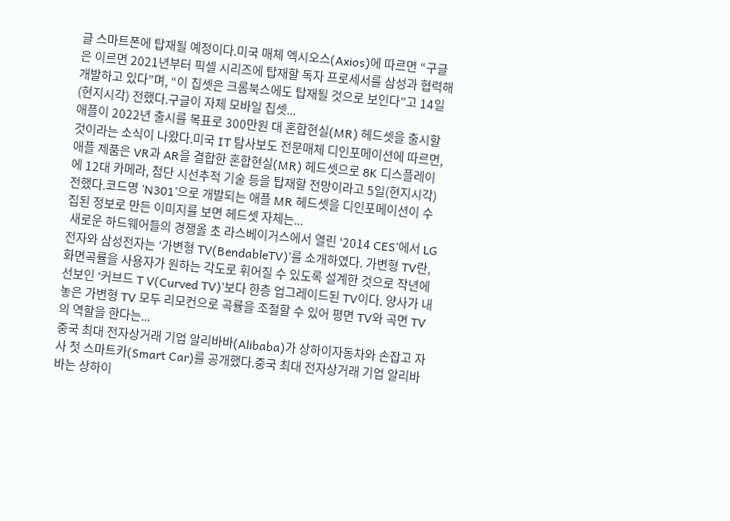글 스마트폰에 탑재될 예정이다.미국 매체 엑시오스(Axios)에 따르면 “구글은 이르면 2021년부터 픽셀 시리즈에 탑재할 독자 프로세서를 삼성과 협력해 개발하고 있다”며, “이 칩셋은 크롬북스에도 탑재될 것으로 보인다”고 14일(현지시각) 전했다.구글이 자체 모바일 칩셋...
애플이 2022년 출시를 목표로 300만원 대 혼합현실(MR) 헤드셋을 출시할 것이라는 소식이 나왔다.미국 IT 탐사보도 전문매체 디인포메이션에 따르면, 애플 제품은 VR과 AR을 결합한 혼합현실(MR) 헤드셋으로 8K 디스플레이에 12대 카메라, 첨단 시선추적 기술 등을 탑재할 전망이라고 5일(현지시각) 전했다.코드명 ‘N301’으로 개발되는 애플 MR 헤드셋을 디인포메이션이 수집된 정보로 만든 이미지를 보면 헤드셋 자체는...
 새로운 하드웨어들의 경쟁올 초 라스베이거스에서 열린 ‘2014 CES’에서 LG전자와 삼성전자는 ‘가변형 TV(BendableTV)’를 소개하였다. 가변형 TV란, 화면곡률을 사용자가 원하는 각도로 휘어질 수 있도록 설계한 것으로 작년에 선보인 ‘커브드 T V(Curved TV)’보다 한층 업그레이드된 TV이다. 양사가 내놓은 가변형 TV 모두 리모컨으로 곡률을 조절할 수 있어 평면 TV와 곡면 TV의 역할을 한다는...
중국 최대 전자상거래 기업 알리바바(Alibaba)가 상하이자동차와 손잡고 자사 첫 스마트카(Smart Car)를 공개했다.중국 최대 전자상거래 기업 알리바바는 상하이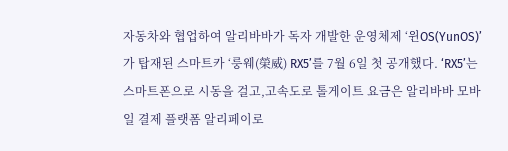자동차와 협업하여 알리바바가 독자 개발한 운영체제 ‘윈OS(YunOS)’가 탑재된 스마트카 ‘룽웨(榮威) RX5’를 7월 6일 첫 공개했다. ‘RX5’는 스마트폰으로 시동을 걸고,고속도로 톨게이트 요금은 알리바바 모바일 결제 플랫폼 알리페이로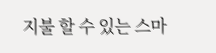지불 할 수 있는 스마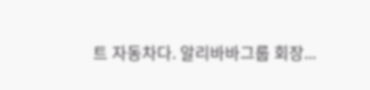트 자동차다. 알리바바그룹 회장...